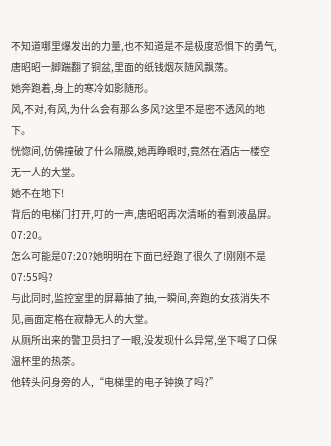不知道哪里爆发出的力量,也不知道是不是极度恐惧下的勇气,唐昭昭一脚踹翻了铜盆,里面的纸钱烟灰随风飘荡。
她奔跑着,身上的寒冷如影随形。
风,不对,有风,为什么会有那么多风?这里不是密不透风的地下。
恍惚间,仿佛撞破了什么隔膜,她再睁眼时,竟然在酒店一楼空无一人的大堂。
她不在地下!
背后的电梯门打开,叮的一声,唐昭昭再次清晰的看到液晶屏。
07:20。
怎么可能是07:20?她明明在下面已经跑了很久了!刚刚不是07:55吗?
与此同时,监控室里的屏幕抽了抽,一瞬间,奔跑的女孩消失不见,画面定格在寂静无人的大堂。
从厕所出来的警卫员扫了一眼,没发现什么异常,坐下喝了口保温杯里的热茶。
他转头问身旁的人,“电梯里的电子钟换了吗?”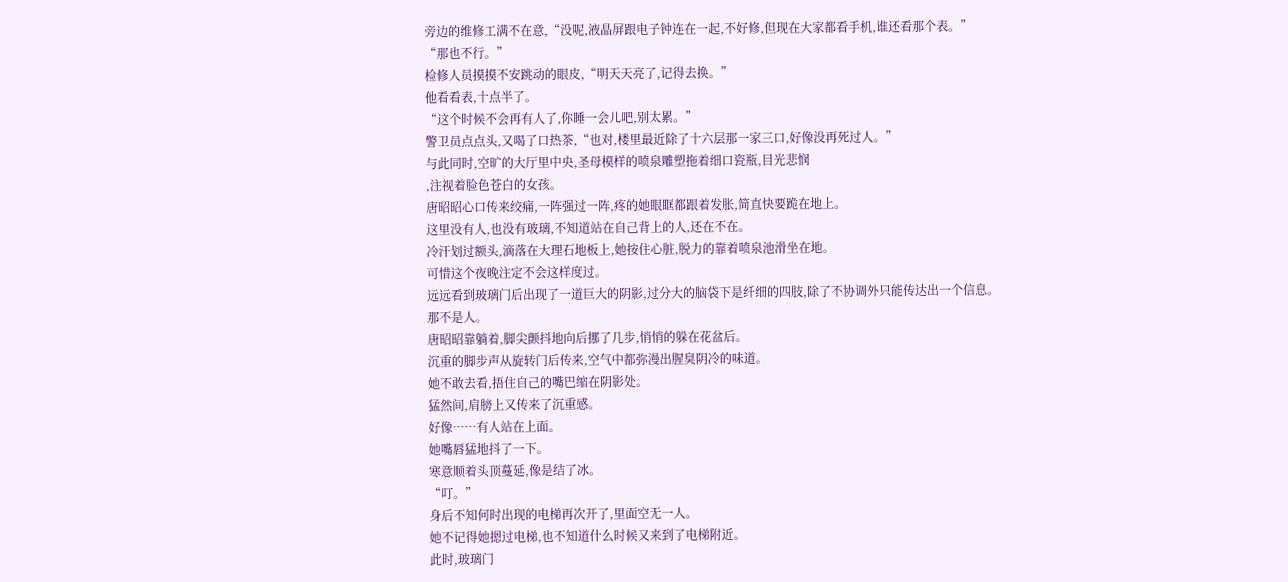旁边的维修工满不在意,“没呢,液晶屏跟电子钟连在一起,不好修,但现在大家都看手机,谁还看那个表。”
“那也不行。”
检修人员摸摸不安跳动的眼皮,“明天天亮了,记得去换。”
他看看表,十点半了。
“这个时候不会再有人了,你睡一会儿吧,别太累。”
警卫员点点头,又喝了口热茶,“也对,楼里最近除了十六层那一家三口,好像没再死过人。”
与此同时,空旷的大厅里中央,圣母模样的喷泉雕塑拖着细口瓷瓶,目光悲悯
,注视着脸色苍白的女孩。
唐昭昭心口传来绞痛,一阵强过一阵,疼的她眼眶都跟着发胀,简直快要跪在地上。
这里没有人,也没有玻璃,不知道站在自己背上的人,还在不在。
冷汗划过额头,滴落在大理石地板上,她按住心脏,脱力的靠着喷泉池滑坐在地。
可惜这个夜晚注定不会这样度过。
远远看到玻璃门后出现了一道巨大的阴影,过分大的脑袋下是纤细的四肢,除了不协调外只能传达出一个信息。
那不是人。
唐昭昭靠躺着,脚尖颤抖地向后挪了几步,悄悄的躲在花盆后。
沉重的脚步声从旋转门后传来,空气中都弥漫出腥臭阴冷的味道。
她不敢去看,捂住自己的嘴巴缩在阴影处。
猛然间,肩膀上又传来了沉重感。
好像……有人站在上面。
她嘴唇猛地抖了一下。
寒意顺着头顶蔓延,像是结了冰。
“叮。”
身后不知何时出现的电梯再次开了,里面空无一人。
她不记得她摁过电梯,也不知道什么时候又来到了电梯附近。
此时,玻璃门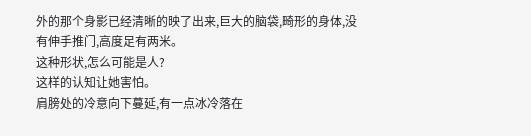外的那个身影已经清晰的映了出来,巨大的脑袋,畸形的身体,没有伸手推门,高度足有两米。
这种形状,怎么可能是人?
这样的认知让她害怕。
肩膀处的冷意向下蔓延,有一点冰冷落在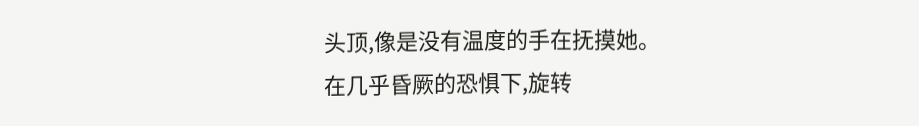头顶,像是没有温度的手在抚摸她。
在几乎昏厥的恐惧下,旋转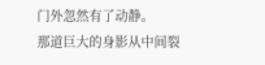门外忽然有了动静。
那道巨大的身影从中间裂